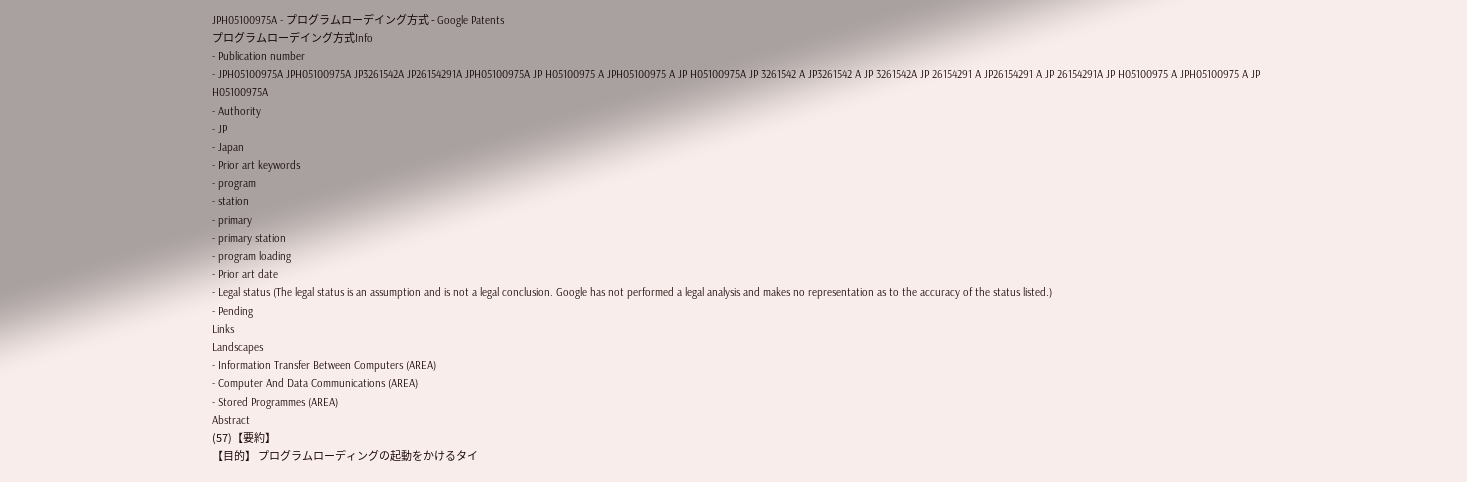JPH05100975A - プログラムローデイング方式 - Google Patents
プログラムローデイング方式Info
- Publication number
- JPH05100975A JPH05100975A JP3261542A JP26154291A JPH05100975A JP H05100975 A JPH05100975 A JP H05100975A JP 3261542 A JP3261542 A JP 3261542A JP 26154291 A JP26154291 A JP 26154291A JP H05100975 A JPH05100975 A JP H05100975A
- Authority
- JP
- Japan
- Prior art keywords
- program
- station
- primary
- primary station
- program loading
- Prior art date
- Legal status (The legal status is an assumption and is not a legal conclusion. Google has not performed a legal analysis and makes no representation as to the accuracy of the status listed.)
- Pending
Links
Landscapes
- Information Transfer Between Computers (AREA)
- Computer And Data Communications (AREA)
- Stored Programmes (AREA)
Abstract
(57)【要約】
【目的】 プログラムローディングの起動をかけるタイ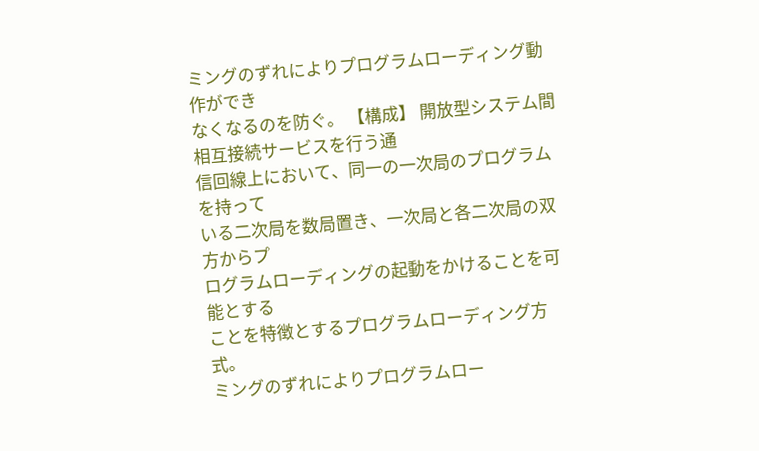ミングのずれによりプログラムローディング動作ができ
なくなるのを防ぐ。 【構成】 開放型システム間相互接続サービスを行う通
信回線上において、同一の一次局のプログラムを持って
いる二次局を数局置き、一次局と各二次局の双方からプ
ログラムローディングの起動をかけることを可能とする
ことを特徴とするプログラムローディング方式。
ミングのずれによりプログラムロー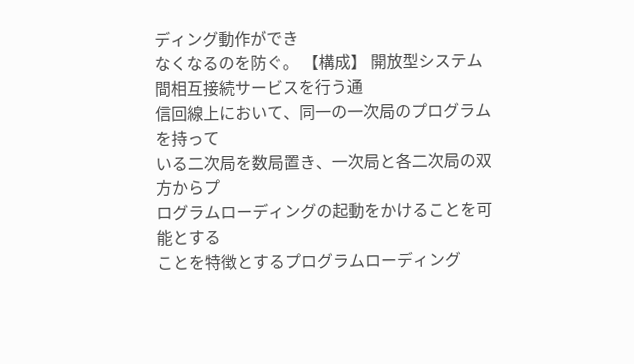ディング動作ができ
なくなるのを防ぐ。 【構成】 開放型システム間相互接続サービスを行う通
信回線上において、同一の一次局のプログラムを持って
いる二次局を数局置き、一次局と各二次局の双方からプ
ログラムローディングの起動をかけることを可能とする
ことを特徴とするプログラムローディング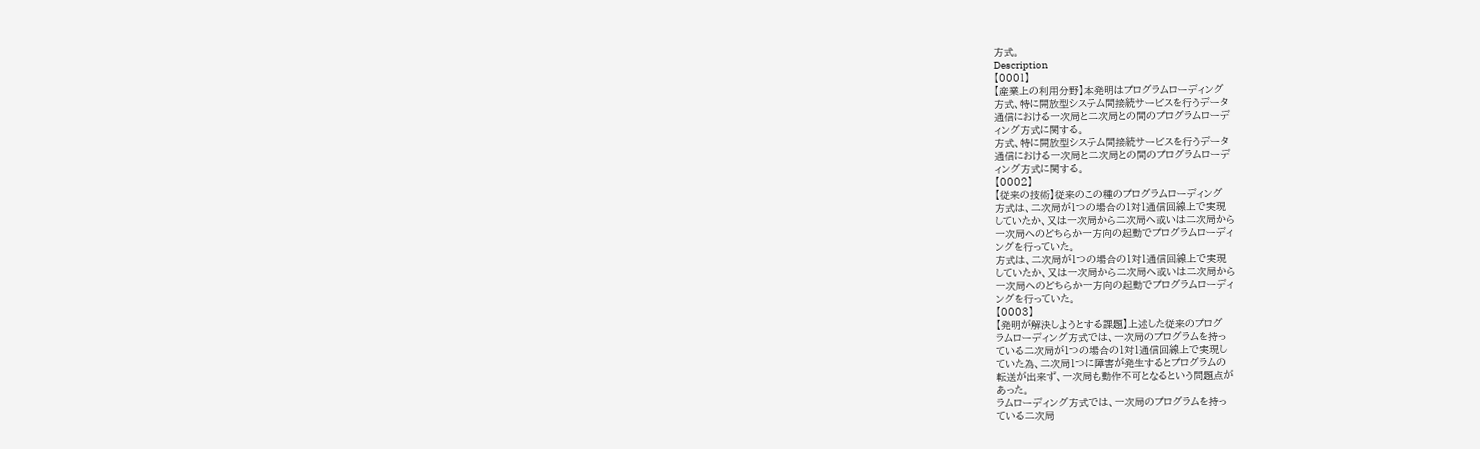方式。
Description
【0001】
【産業上の利用分野】本発明はプログラムローディング
方式、特に開放型システム間接続サービスを行うデータ
通信における一次局と二次局との間のプログラムローデ
ィング方式に関する。
方式、特に開放型システム間接続サービスを行うデータ
通信における一次局と二次局との間のプログラムローデ
ィング方式に関する。
【0002】
【従来の技術】従来のこの種のプログラムローディング
方式は、二次局が1つの場合の1対1通信回線上で実現
していたか、又は一次局から二次局へ或いは二次局から
一次局へのどちらか一方向の起動でプログラムローディ
ングを行っていた。
方式は、二次局が1つの場合の1対1通信回線上で実現
していたか、又は一次局から二次局へ或いは二次局から
一次局へのどちらか一方向の起動でプログラムローディ
ングを行っていた。
【0003】
【発明が解決しようとする課題】上述した従来のプログ
ラムローディング方式では、一次局のプログラムを持っ
ている二次局が1つの場合の1対1通信回線上で実現し
ていた為、二次局1つに障害が発生するとプログラムの
転送が出来ず、一次局も動作不可となるという問題点が
あった。
ラムローディング方式では、一次局のプログラムを持っ
ている二次局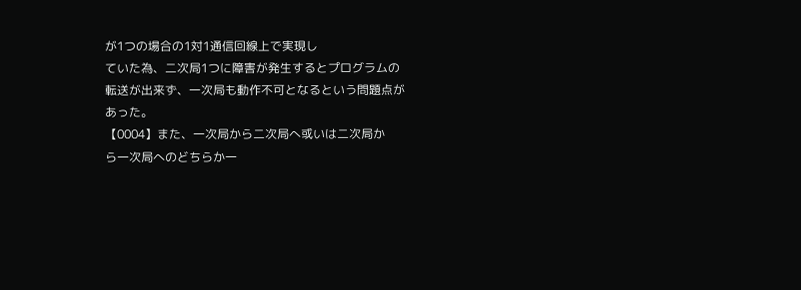が1つの場合の1対1通信回線上で実現し
ていた為、二次局1つに障害が発生するとプログラムの
転送が出来ず、一次局も動作不可となるという問題点が
あった。
【0004】また、一次局から二次局へ或いは二次局か
ら一次局へのどちらか一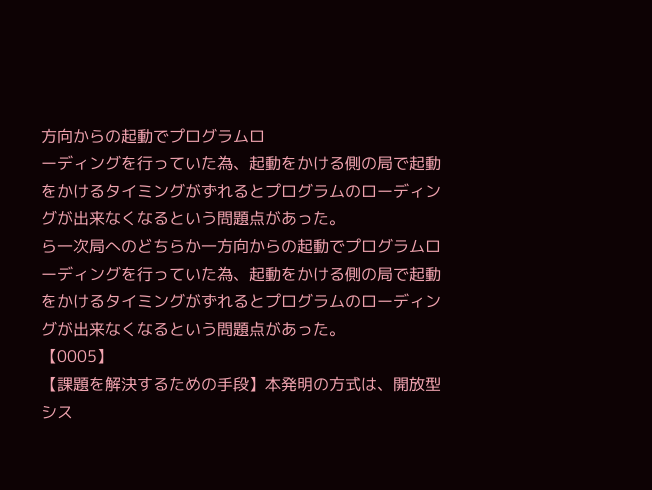方向からの起動でプログラムロ
ーディングを行っていた為、起動をかける側の局で起動
をかけるタイミングがずれるとプログラムのローディン
グが出来なくなるという問題点があった。
ら一次局へのどちらか一方向からの起動でプログラムロ
ーディングを行っていた為、起動をかける側の局で起動
をかけるタイミングがずれるとプログラムのローディン
グが出来なくなるという問題点があった。
【0005】
【課題を解決するための手段】本発明の方式は、開放型
シス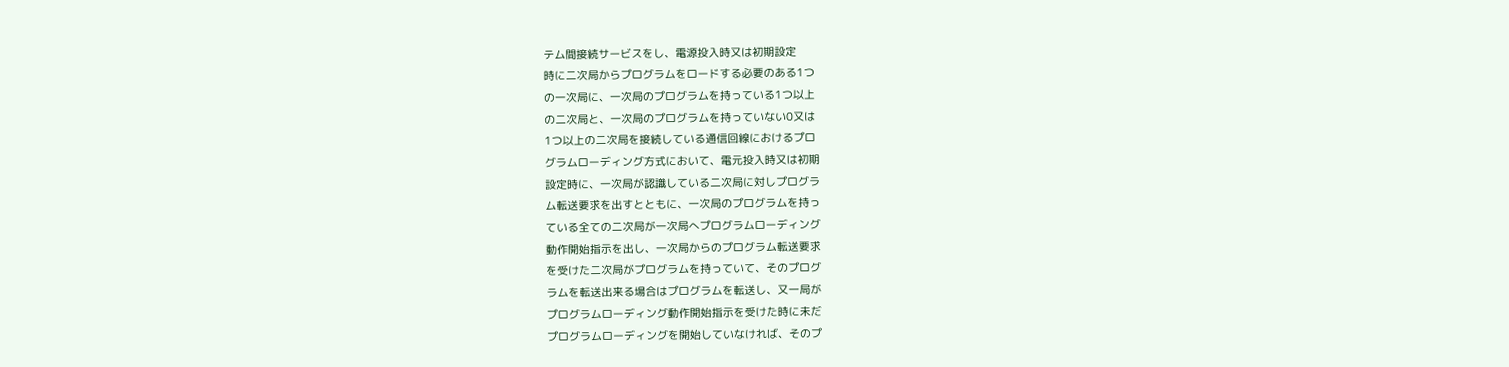テム間接続サービスをし、電源投入時又は初期設定
時に二次局からプログラムをロードする必要のある1つ
の一次局に、一次局のプログラムを持っている1つ以上
の二次局と、一次局のプログラムを持っていない0又は
1つ以上の二次局を接続している通信回線におけるプロ
グラムローディング方式において、電元投入時又は初期
設定時に、一次局が認識している二次局に対しプログラ
ム転送要求を出すとともに、一次局のプログラムを持っ
ている全ての二次局が一次局へプログラムローディング
動作開始指示を出し、一次局からのプログラム転送要求
を受けた二次局がプログラムを持っていて、そのプログ
ラムを転送出来る場合はプログラムを転送し、又一局が
プログラムローディング動作開始指示を受けた時に未だ
プログラムローディングを開始していなければ、そのプ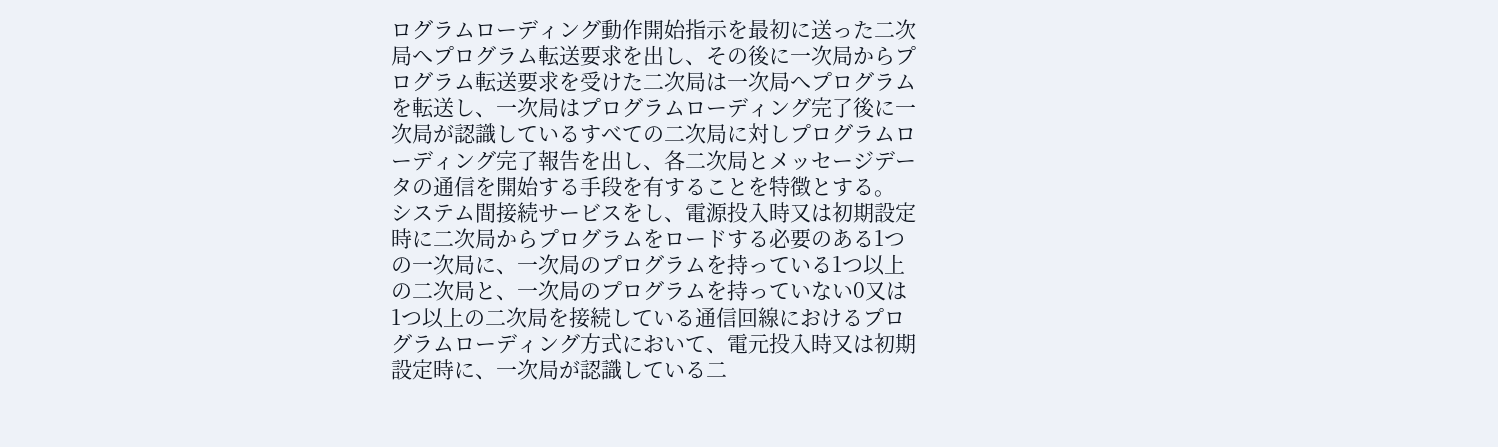ログラムローディング動作開始指示を最初に送った二次
局へプログラム転送要求を出し、その後に一次局からプ
ログラム転送要求を受けた二次局は一次局へプログラム
を転送し、一次局はプログラムローディング完了後に一
次局が認識しているすべての二次局に対しプログラムロ
ーディング完了報告を出し、各二次局とメッセージデー
タの通信を開始する手段を有することを特徴とする。
システム間接続サービスをし、電源投入時又は初期設定
時に二次局からプログラムをロードする必要のある1つ
の一次局に、一次局のプログラムを持っている1つ以上
の二次局と、一次局のプログラムを持っていない0又は
1つ以上の二次局を接続している通信回線におけるプロ
グラムローディング方式において、電元投入時又は初期
設定時に、一次局が認識している二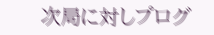次局に対しプログ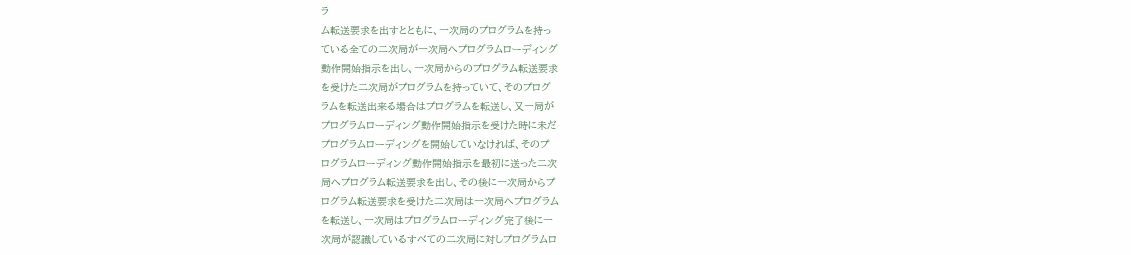ラ
ム転送要求を出すとともに、一次局のプログラムを持っ
ている全ての二次局が一次局へプログラムローディング
動作開始指示を出し、一次局からのプログラム転送要求
を受けた二次局がプログラムを持っていて、そのプログ
ラムを転送出来る場合はプログラムを転送し、又一局が
プログラムローディング動作開始指示を受けた時に未だ
プログラムローディングを開始していなければ、そのプ
ログラムローディング動作開始指示を最初に送った二次
局へプログラム転送要求を出し、その後に一次局からプ
ログラム転送要求を受けた二次局は一次局へプログラム
を転送し、一次局はプログラムローディング完了後に一
次局が認識しているすべての二次局に対しプログラムロ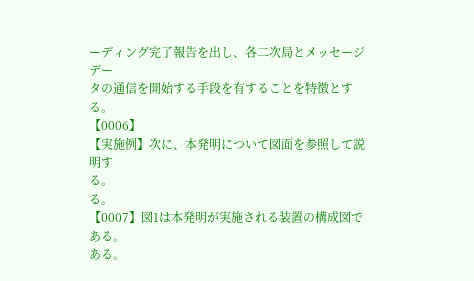ーディング完了報告を出し、各二次局とメッセージデー
タの通信を開始する手段を有することを特徴とする。
【0006】
【実施例】次に、本発明について図面を参照して説明す
る。
る。
【0007】図1は本発明が実施される装置の構成図で
ある。
ある。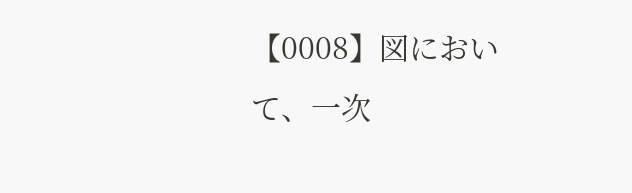【0008】図において、一次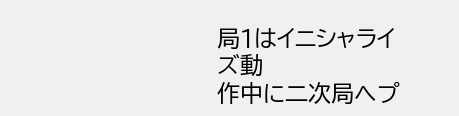局1はイニシャライズ動
作中に二次局へプ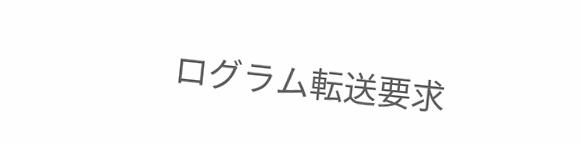ログラム転送要求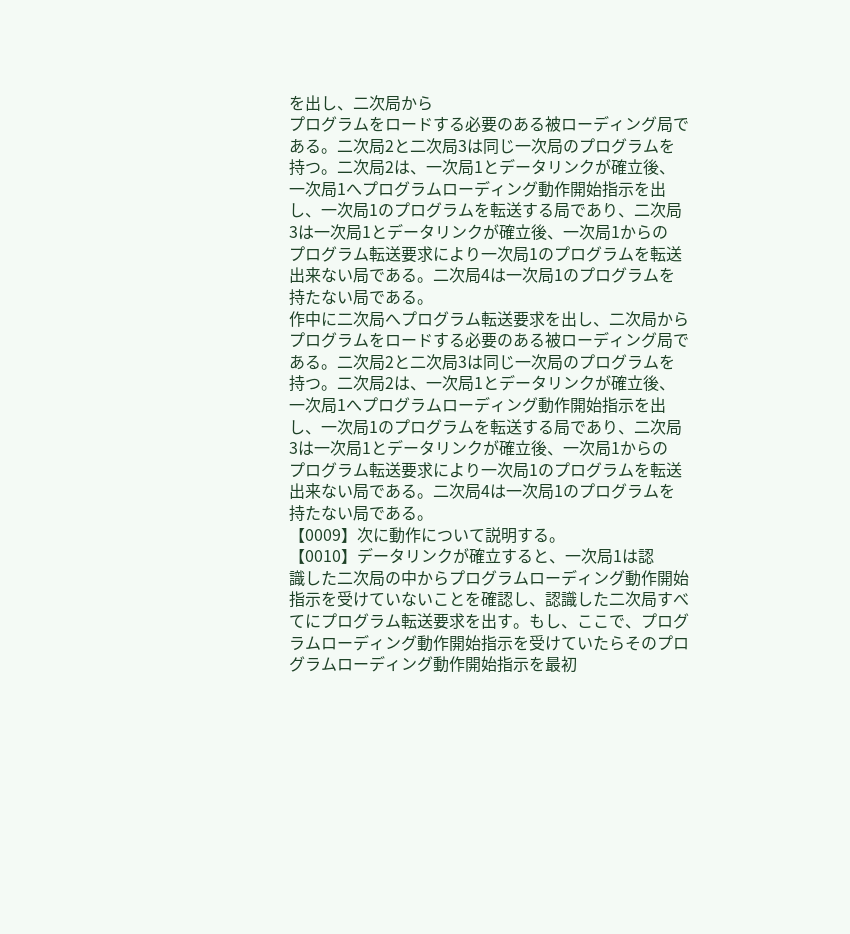を出し、二次局から
プログラムをロードする必要のある被ローディング局で
ある。二次局2と二次局3は同じ一次局のプログラムを
持つ。二次局2は、一次局1とデータリンクが確立後、
一次局1へプログラムローディング動作開始指示を出
し、一次局1のプログラムを転送する局であり、二次局
3は一次局1とデータリンクが確立後、一次局1からの
プログラム転送要求により一次局1のプログラムを転送
出来ない局である。二次局4は一次局1のプログラムを
持たない局である。
作中に二次局へプログラム転送要求を出し、二次局から
プログラムをロードする必要のある被ローディング局で
ある。二次局2と二次局3は同じ一次局のプログラムを
持つ。二次局2は、一次局1とデータリンクが確立後、
一次局1へプログラムローディング動作開始指示を出
し、一次局1のプログラムを転送する局であり、二次局
3は一次局1とデータリンクが確立後、一次局1からの
プログラム転送要求により一次局1のプログラムを転送
出来ない局である。二次局4は一次局1のプログラムを
持たない局である。
【0009】次に動作について説明する。
【0010】データリンクが確立すると、一次局1は認
識した二次局の中からプログラムローディング動作開始
指示を受けていないことを確認し、認識した二次局すべ
てにプログラム転送要求を出す。もし、ここで、プログ
ラムローディング動作開始指示を受けていたらそのプロ
グラムローディング動作開始指示を最初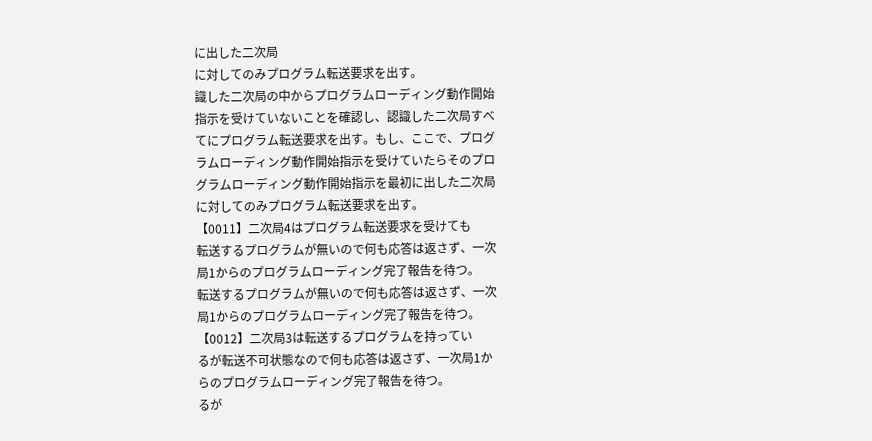に出した二次局
に対してのみプログラム転送要求を出す。
識した二次局の中からプログラムローディング動作開始
指示を受けていないことを確認し、認識した二次局すべ
てにプログラム転送要求を出す。もし、ここで、プログ
ラムローディング動作開始指示を受けていたらそのプロ
グラムローディング動作開始指示を最初に出した二次局
に対してのみプログラム転送要求を出す。
【0011】二次局4はプログラム転送要求を受けても
転送するプログラムが無いので何も応答は返さず、一次
局1からのプログラムローディング完了報告を待つ。
転送するプログラムが無いので何も応答は返さず、一次
局1からのプログラムローディング完了報告を待つ。
【0012】二次局3は転送するプログラムを持ってい
るが転送不可状態なので何も応答は返さず、一次局1か
らのプログラムローディング完了報告を待つ。
るが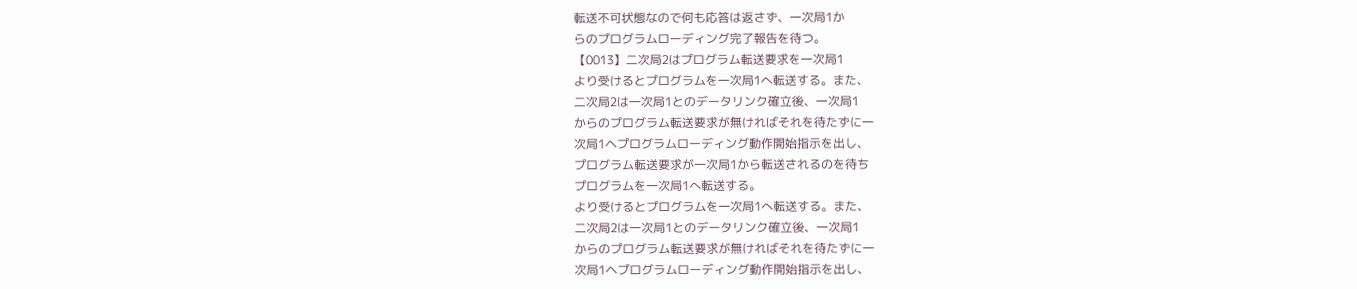転送不可状態なので何も応答は返さず、一次局1か
らのプログラムローディング完了報告を待つ。
【0013】二次局2はプログラム転送要求を一次局1
より受けるとプログラムを一次局1へ転送する。また、
二次局2は一次局1とのデータリンク確立後、一次局1
からのプログラム転送要求が無ければそれを待たずに一
次局1ヘプログラムローディング動作開始指示を出し、
プログラム転送要求が一次局1から転送されるのを待ち
プログラムを一次局1へ転送する。
より受けるとプログラムを一次局1へ転送する。また、
二次局2は一次局1とのデータリンク確立後、一次局1
からのプログラム転送要求が無ければそれを待たずに一
次局1ヘプログラムローディング動作開始指示を出し、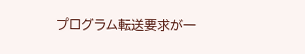プログラム転送要求が一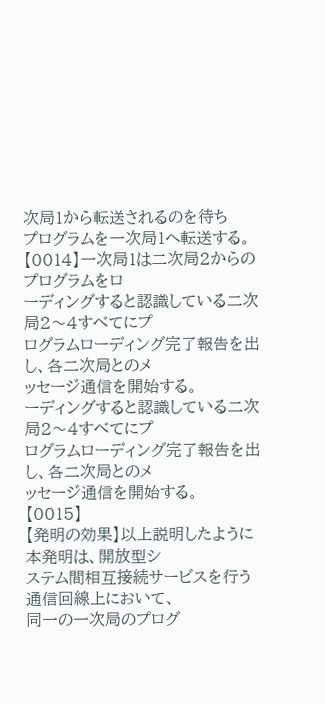次局1から転送されるのを待ち
プログラムを一次局1へ転送する。
【0014】一次局1は二次局2からのプログラムをロ
ーディングすると認識している二次局2〜4すべてにプ
ログラムローディング完了報告を出し、各二次局とのメ
ッセージ通信を開始する。
ーディングすると認識している二次局2〜4すべてにプ
ログラムローディング完了報告を出し、各二次局とのメ
ッセージ通信を開始する。
【0015】
【発明の効果】以上説明したように本発明は、開放型シ
ステム間相互接続サービスを行う通信回線上において、
同一の一次局のプログ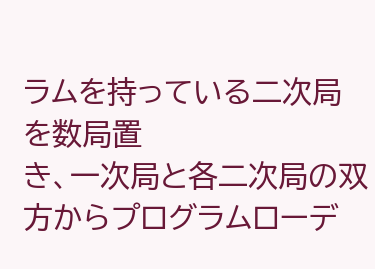ラムを持っている二次局を数局置
き、一次局と各二次局の双方からプログラムローデ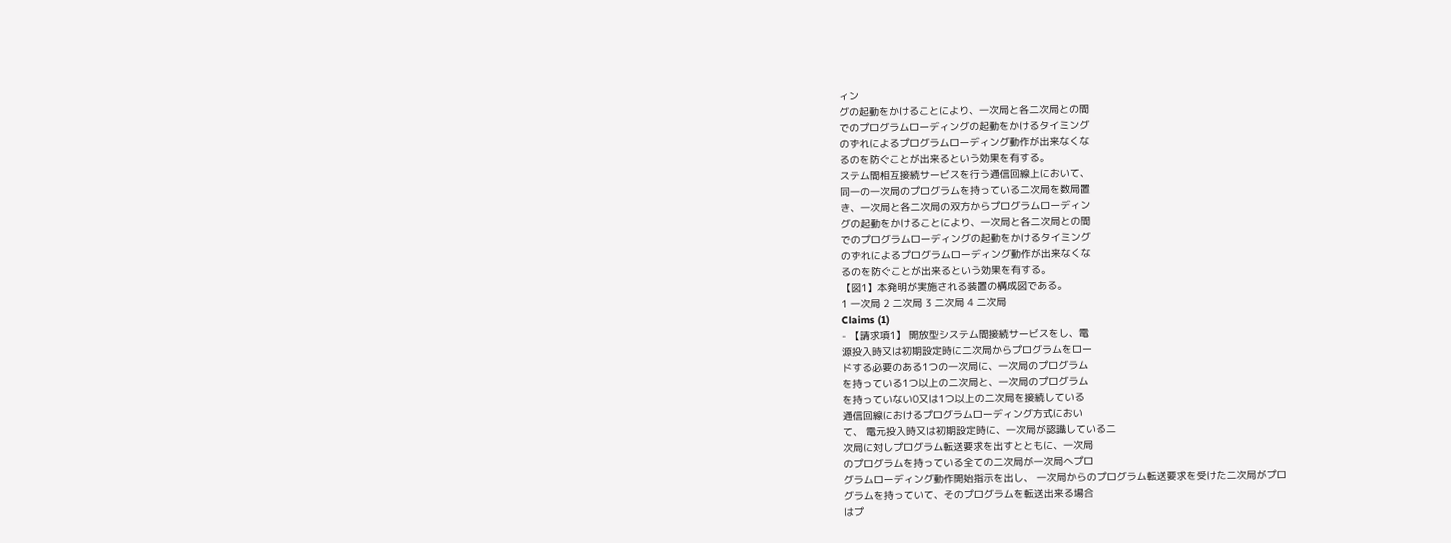ィン
グの起動をかけることにより、一次局と各二次局との間
でのプログラムローディングの起動をかけるタイミング
のずれによるプログラムローディング動作が出来なくな
るのを防ぐことが出来るという効果を有する。
ステム間相互接続サービスを行う通信回線上において、
同一の一次局のプログラムを持っている二次局を数局置
き、一次局と各二次局の双方からプログラムローディン
グの起動をかけることにより、一次局と各二次局との間
でのプログラムローディングの起動をかけるタイミング
のずれによるプログラムローディング動作が出来なくな
るのを防ぐことが出来るという効果を有する。
【図1】本発明が実施される装置の構成図である。
1 一次局 2 二次局 3 二次局 4 二次局
Claims (1)
- 【請求項1】 開放型システム間接続サービスをし、電
源投入時又は初期設定時に二次局からプログラムをロー
ドする必要のある1つの一次局に、一次局のプログラム
を持っている1つ以上の二次局と、一次局のプログラム
を持っていない0又は1つ以上の二次局を接続している
通信回線におけるプログラムローディング方式におい
て、 電元投入時又は初期設定時に、一次局が認識している二
次局に対しプログラム転送要求を出すとともに、一次局
のプログラムを持っている全ての二次局が一次局へプロ
グラムローディング動作開始指示を出し、 一次局からのプログラム転送要求を受けた二次局がプロ
グラムを持っていて、そのプログラムを転送出来る場合
はプ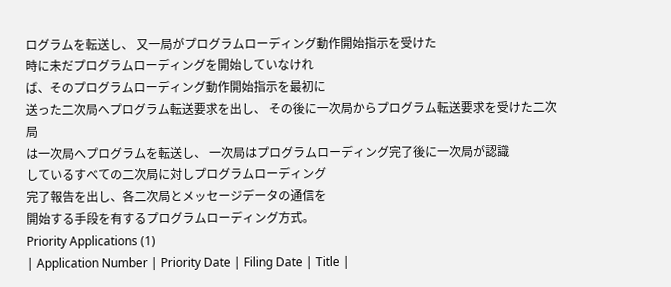ログラムを転送し、 又一局がプログラムローディング動作開始指示を受けた
時に未だプログラムローディングを開始していなけれ
ば、そのプログラムローディング動作開始指示を最初に
送った二次局へプログラム転送要求を出し、 その後に一次局からプログラム転送要求を受けた二次局
は一次局へプログラムを転送し、 一次局はプログラムローディング完了後に一次局が認識
しているすべての二次局に対しプログラムローディング
完了報告を出し、各二次局とメッセージデータの通信を
開始する手段を有するプログラムローディング方式。
Priority Applications (1)
| Application Number | Priority Date | Filing Date | Title |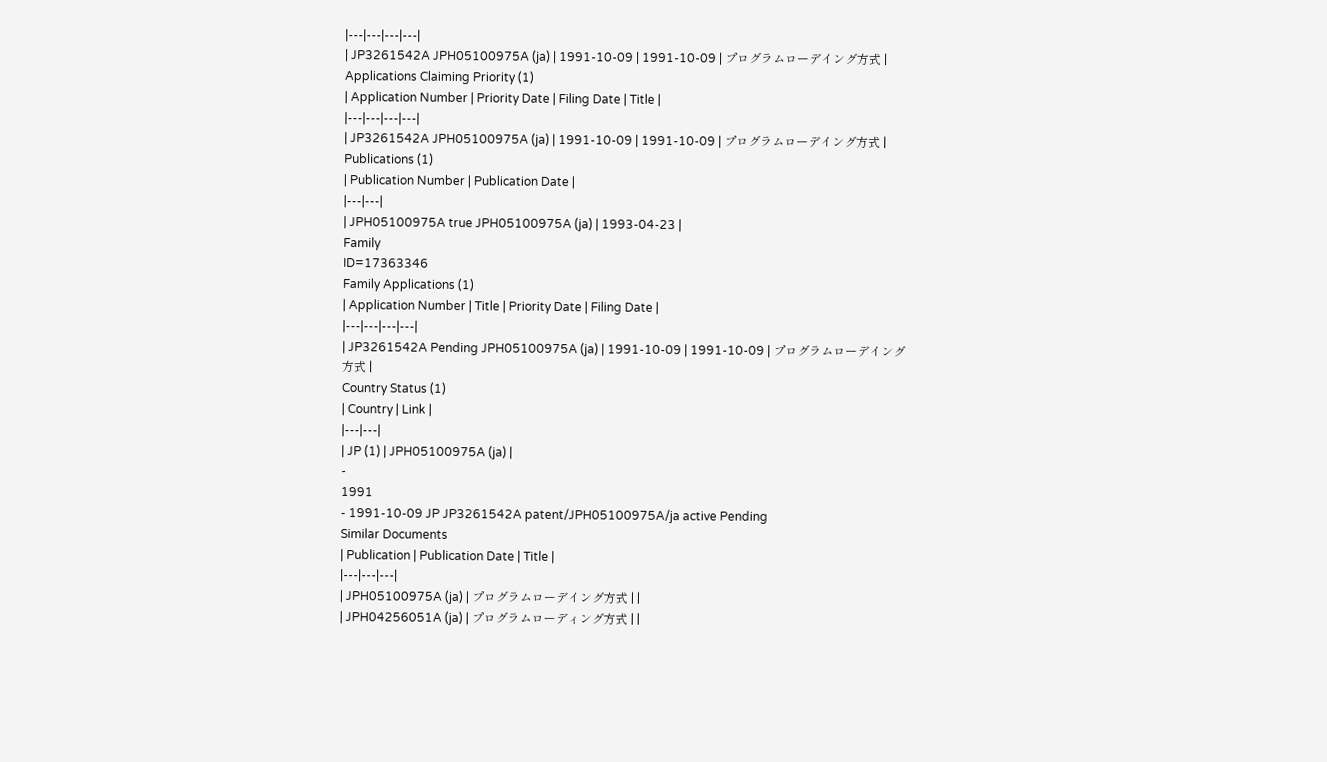|---|---|---|---|
| JP3261542A JPH05100975A (ja) | 1991-10-09 | 1991-10-09 | プログラムローデイング方式 |
Applications Claiming Priority (1)
| Application Number | Priority Date | Filing Date | Title |
|---|---|---|---|
| JP3261542A JPH05100975A (ja) | 1991-10-09 | 1991-10-09 | プログラムローデイング方式 |
Publications (1)
| Publication Number | Publication Date |
|---|---|
| JPH05100975A true JPH05100975A (ja) | 1993-04-23 |
Family
ID=17363346
Family Applications (1)
| Application Number | Title | Priority Date | Filing Date |
|---|---|---|---|
| JP3261542A Pending JPH05100975A (ja) | 1991-10-09 | 1991-10-09 | プログラムローデイング方式 |
Country Status (1)
| Country | Link |
|---|---|
| JP (1) | JPH05100975A (ja) |
-
1991
- 1991-10-09 JP JP3261542A patent/JPH05100975A/ja active Pending
Similar Documents
| Publication | Publication Date | Title |
|---|---|---|
| JPH05100975A (ja) | プログラムローデイング方式 | |
| JPH04256051A (ja) | プログラムローディング方式 | |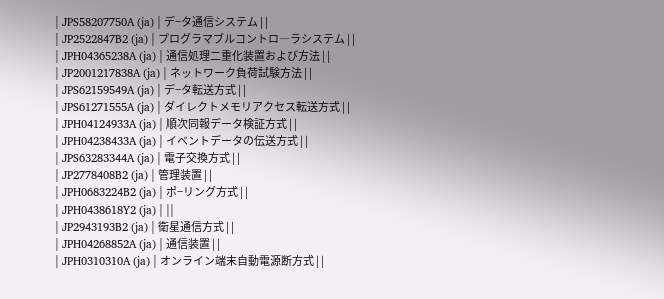| JPS58207750A (ja) | デ−タ通信システム | |
| JP2522847B2 (ja) | プログラマブルコントロ―ラシステム | |
| JPH04365238A (ja) | 通信処理二重化装置および方法 | |
| JP2001217838A (ja) | ネットワーク負荷試験方法 | |
| JPS62159549A (ja) | デ−タ転送方式 | |
| JPS61271555A (ja) | ダイレクトメモリアクセス転送方式 | |
| JPH04124933A (ja) | 順次同報データ検証方式 | |
| JPH04238433A (ja) | イベントデータの伝送方式 | |
| JPS63283344A (ja) | 電子交換方式 | |
| JP2778408B2 (ja) | 管理装置 | |
| JPH0683224B2 (ja) | ポ−リング方式 | |
| JPH0438618Y2 (ja) | ||
| JP2943193B2 (ja) | 衛星通信方式 | |
| JPH04268852A (ja) | 通信装置 | |
| JPH0310310A (ja) | オンライン端末自動電源断方式 | |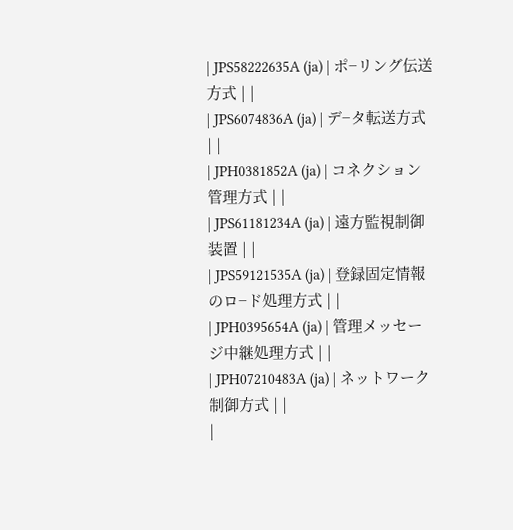| JPS58222635A (ja) | ポ−リング伝送方式 | |
| JPS6074836A (ja) | デ−タ転送方式 | |
| JPH0381852A (ja) | コネクション管理方式 | |
| JPS61181234A (ja) | 遠方監視制御装置 | |
| JPS59121535A (ja) | 登録固定情報のロ−ド処理方式 | |
| JPH0395654A (ja) | 管理メッセージ中継処理方式 | |
| JPH07210483A (ja) | ネットワーク制御方式 | |
|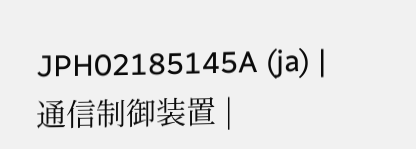JPH02185145A (ja) | 通信制御装置 |